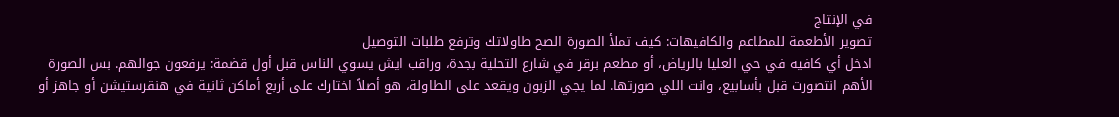في الإنتاج
تصوير الأطعمة للمطاعم والكافيهات: كيف تملأ الصورة الصح طاولاتك وترفع طلبات التوصيل
ادخل أي كافيه في حي العليا بالرياض، أو مطعم برقر في شارع التحلية بجدة، وراقب ايش يسوي الناس قبل أول قضمة: يرفعون جوالهم. بس الصورة الأهم انتصورت قبل بأسابيع، وانت اللي صورتها. لما يجي الزبون ويقعد على الطاولة، هو أصلاً اختارك على أربع أماكن ثانية في هنقرستيشن أو جاهز أو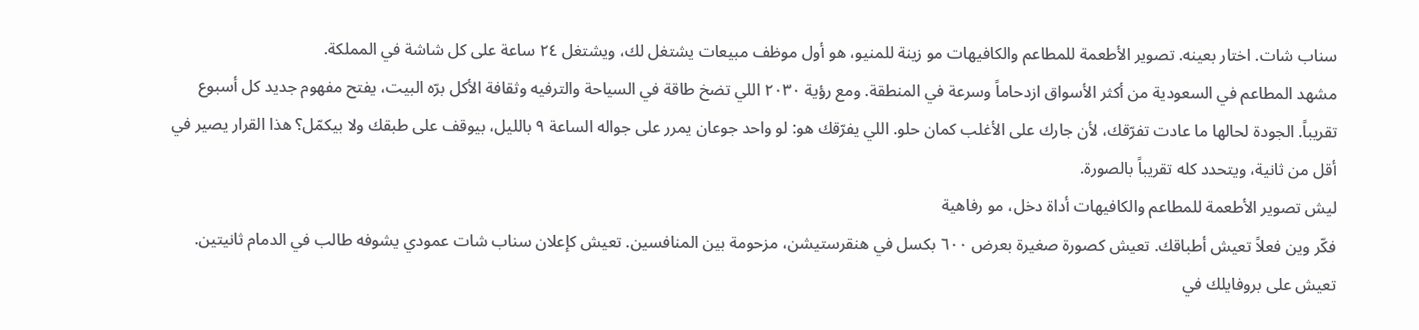سناب شات. اختار بعينه. تصوير الأطعمة للمطاعم والكافيهات مو زينة للمنيو، هو أول موظف مبيعات يشتغل لك، ويشتغل ٢٤ ساعة على كل شاشة في المملكة.
مشهد المطاعم في السعودية من أكثر الأسواق ازدحاماً وسرعة في المنطقة. ومع رؤية ٢٠٣٠ اللي تضخ طاقة في السياحة والترفيه وثقافة الأكل برّه البيت، يفتح مفهوم جديد كل أسبوع تقريباً. الجودة لحالها ما عادت تفرّقك، لأن جارك على الأغلب كمان حلو. اللي يفرّقك هو: لو واحد جوعان يمرر على جواله الساعة ٩ بالليل، بيوقف على طبقك ولا بيكمّل؟ هذا القرار يصير في أقل من ثانية، ويتحدد كله تقريباً بالصورة.
ليش تصوير الأطعمة للمطاعم والكافيهات أداة دخل، مو رفاهية
فكّر وين فعلاً تعيش أطباقك. تعيش كصورة صغيرة بعرض ٦٠٠ بكسل في هنقرستيشن، مزحومة بين المنافسين. تعيش كإعلان سناب شات عمودي يشوفه طالب في الدمام ثانيتين. تعيش على بروفايلك في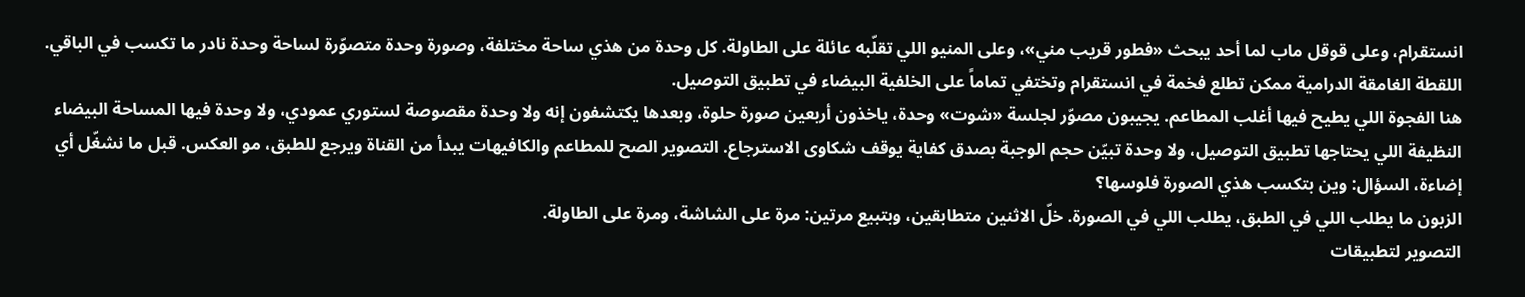انستقرام، وعلى قوقل ماب لما أحد يبحث «فطور قريب مني»، وعلى المنيو اللي تقلّبه عائلة على الطاولة. كل وحدة من هذي ساحة مختلفة، وصورة وحدة متصوّرة لساحة وحدة نادر ما تكسب في الباقي. اللقطة الغامقة الدرامية ممكن تطلع فخمة في انستقرام وتختفي تماماً على الخلفية البيضاء في تطبيق التوصيل.
هنا الفجوة اللي يطيح فيها أغلب المطاعم. يجيبون مصوّر لجلسة «شوت» وحدة، ياخذون أربعين صورة حلوة، وبعدها يكتشفون إنه ولا وحدة مقصوصة لستوري عمودي، ولا وحدة فيها المساحة البيضاء النظيفة اللي يحتاجها تطبيق التوصيل، ولا وحدة تبيّن حجم الوجبة بصدق كفاية يوقف شكاوى الاسترجاع. التصوير الصح للمطاعم والكافيهات يبدأ من القناة ويرجع للطبق، مو العكس. قبل ما نشغّل أي إضاءة، السؤال: وين بتكسب هذي الصورة فلوسها؟
الزبون ما يطلب اللي في الطبق، يطلب اللي في الصورة. خلّ الاثنين متطابقين، وبتبيع مرتين: مرة على الشاشة، ومرة على الطاولة.
التصوير لتطبيقات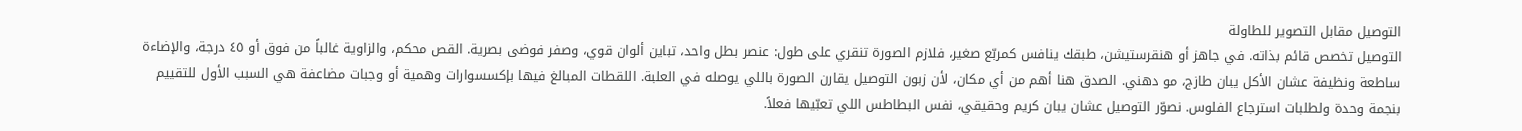التوصيل مقابل التصوير للطاولة
التوصيل تخصص قائم بذاته. في جاهز أو هنقرستيشن، طبقك ينافس كمربّع صغير، فلازم الصورة تنقري على طول: عنصر بطل واحد، تباين ألوان قوي، وصفر فوضى بصرية. القص محكم، والزاوية غالباً من فوق أو ٤٥ درجة، والإضاءة ساطعة ونظيفة عشان الأكل يبان طازج، مو دهني. الصدق هنا أهم من أي مكان، لأن زبون التوصيل يقارن الصورة باللي يوصله في العلبة. اللقطات المبالغ فيها بإكسسوارات وهمية أو وجبات مضاعفة هي السبب الأول للتقييم بنجمة وحدة ولطلبات استرجاع الفلوس. نصوّر التوصيل عشان يبان كريم وحقيقي، نفس البطاطس اللي تعبّيها فعلاً.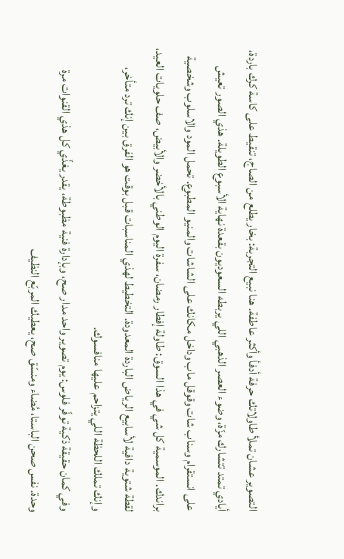التصوير عشان تملأ طاولاتك حرفة أدفأ وأكثر عاطفة. هنا نبيع التجربة: بخار يطلع من الصاج، تنقيط على كاسة كرك باردة، أيادي تمتد تتشارك مزّة، وضوء العصر الذهبي اللي يربطه السعوديون بقعدة نهاية الأسبوع الطويلة. هذي الصور تعيش على انستقرام وسناب شات وقوقل ماب وداخل مكانك على الشاشات والمنيو المطبوع. تحمل المود والاسلوب وشخصية براندك. الموسمية كل شي في هذا السوق: طاولة إفطار رمضان، سفرة اليوم الوطني بالأخضر والأبيض، صف حلويات العيد، لقطة شتوية دافية لأسابيع الرياض الباردة المعدودة. التخطيط لهذي المناسبات قبل بوقت هو الفرق بين إنك ترد متأخر، وإنك تملك اللحظة اللي يتزاحم عليها منافسوك.
وفي كمان حقيقة ذكية توفّر فلوس: يوم تصوير واحد مدار صح، وبإدارة فنية مظبوطة، يقدر يغذّي كل هذي القنوات مرة وحدة. نفس صحن الباستا، مُضاء ومنسّق صح، يعطيك المربّع النظيف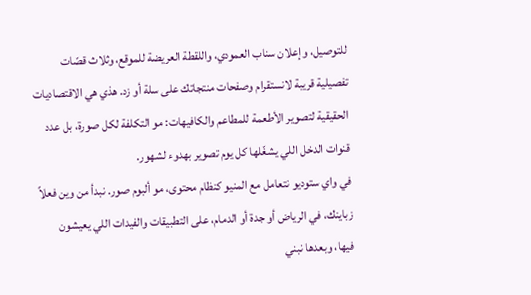للتوصيل، وإعلان سناب العمودي، واللقطة العريضة للموقع، وثلاث قصّات تفصيلية قريبة لانستقرام وصفحات منتجاتك على سلة أو زد. هذي هي الاقتصاديات الحقيقية لتصوير الأطعمة للمطاعم والكافيهات: مو التكلفة لكل صورة، بل عدد قنوات الدخل اللي يشغّلها كل يوم تصوير بهدوء لشهور.
في واي ستوديو نتعامل مع المنيو كنظام محتوى، مو ألبوم صور. نبدأ من وين فعلاً زباينك، في الرياض أو جدة أو الدمام، على التطبيقات والفيدات اللي يعيشون فيها، وبعدها نبني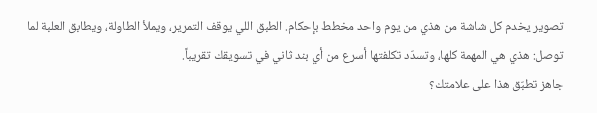تصوير يخدم كل شاشة من هذي من يوم واحد مخطط بإحكام. الطبق اللي يوقف التمرير، ويملأ الطاولة، ويطابق العلبة لما توصل: هذي هي المهمة كلها، وتسدّد تكلفتها أسرع من أي بند ثاني في تسويقك تقريباً.
جاهز تطبّق هذا على علامتك؟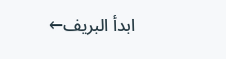ابدأ البريف←